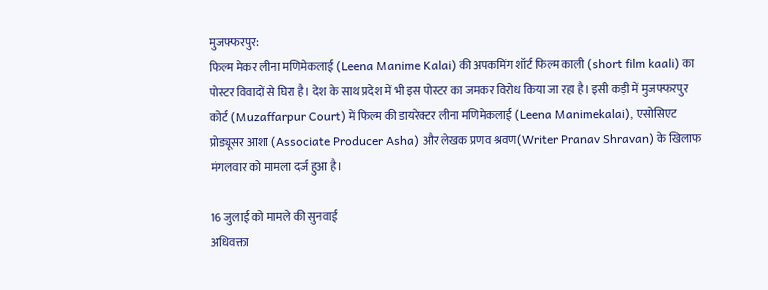मुजफ्फरपुर:
फिल्म मेकर लीना मणिमेकलाई (Leena Manime Kalai) की अपकमिंग शॉर्ट फिल्म काली (short film kaali) का पोस्टर विवादों से घिरा है। देश के साथ प्रदेश में भी इस पोस्टर का जमकर विरोध किया जा रहा है। इसी कड़ी में मुजफ्फरपुर कोर्ट (Muzaffarpur Court) में फिल्म की डायरेक्टर लीना मणिमेकलाई (Leena Manimekalai), एसोसिएट प्रोड्यूसर आशा (Associate Producer Asha) और लेखक प्रणव श्रवण(Writer Pranav Shravan) के खिलाफ मंगलवार को मामला दर्ज हुआ है।

16 जुलाई को मामले की सुनवाई
अधिवक्ता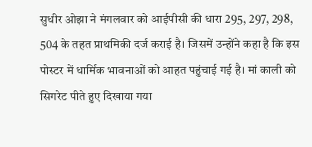सुधीर ओझा ने मंगलवार को आईपीसी की धारा 295, 297, 298, 504 के तहत प्राथमिकी दर्ज कराई है। जिसमें उन्होंने कहा है कि इस पोस्टर में धार्मिक भावनाओं को आहत पहुंचाई गई है। मां काली को सिगरेट पीते हुए दिखाया गया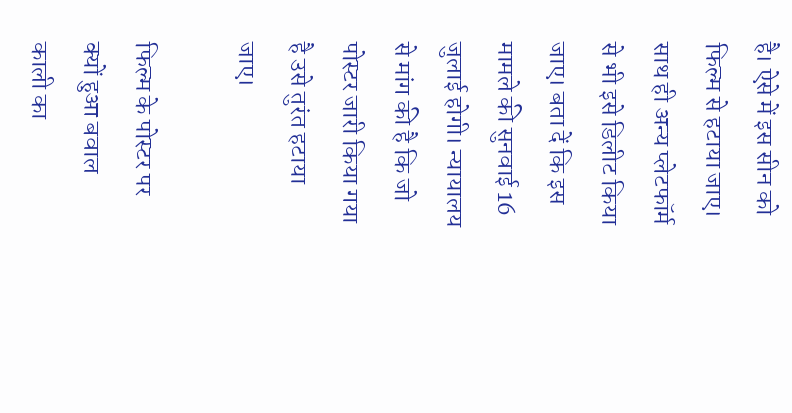है। ऐसे में इस सीन को फिल्म से हटाया जाए। साथ ही अन्य प्लेटफॉर्म से भी इसे डिलीट किया जाए। बता दें कि इस मामले की सुनवाई 16 जुलाई होगी। न्यायालय से मांग की है कि जो पोस्टर जारी किया गया है उसे तुरंत हटाया जाए।

फिल्म के पोस्टर पर क्यों हुआ बवाल
काली का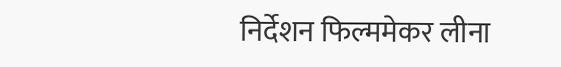निर्देशन फिल्ममेकर लीना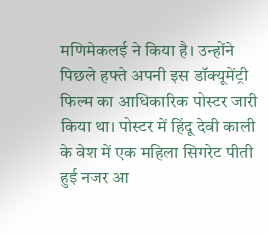मणिमेकलई ने किया है। उन्होंने पिछले हफ्ते अपनी इस डॉक्यूमेंट्री फिल्म का आधिकारिक पोस्टर जारी किया था। पोस्टर में हिंदू देवी काली के वेश में एक महिला सिगरेट पीती हुई नजर आ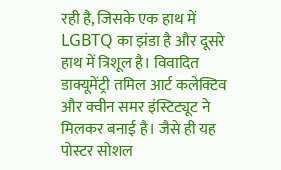रही है, जिसके एक हाथ में LGBTQ का झंडा है और दूसरे हाथ में त्रिशूल है। विवादित डाक्यूमेंट्री तमिल आर्ट कलेक्टिव और क्वीन समर इंस्टिट्यूट ने मिलकर बनाई है। जैसे ही यह पोस्टर सोशल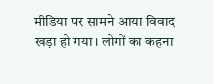मीडिया पर सामने आया विवाद खड़ा हो गया। लोगों का कहना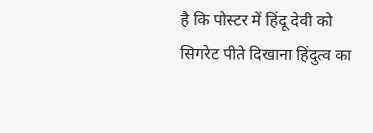है कि पोस्टर में हिंदू देवी को सिगरेट पीते दिखाना हिंदुत्व का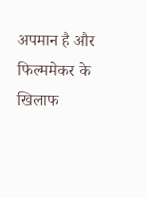अपमान है और फिल्ममेकर के खिलाफ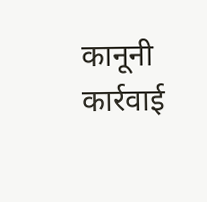कानूनी कार्रवाई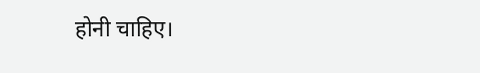होनी चाहिए।